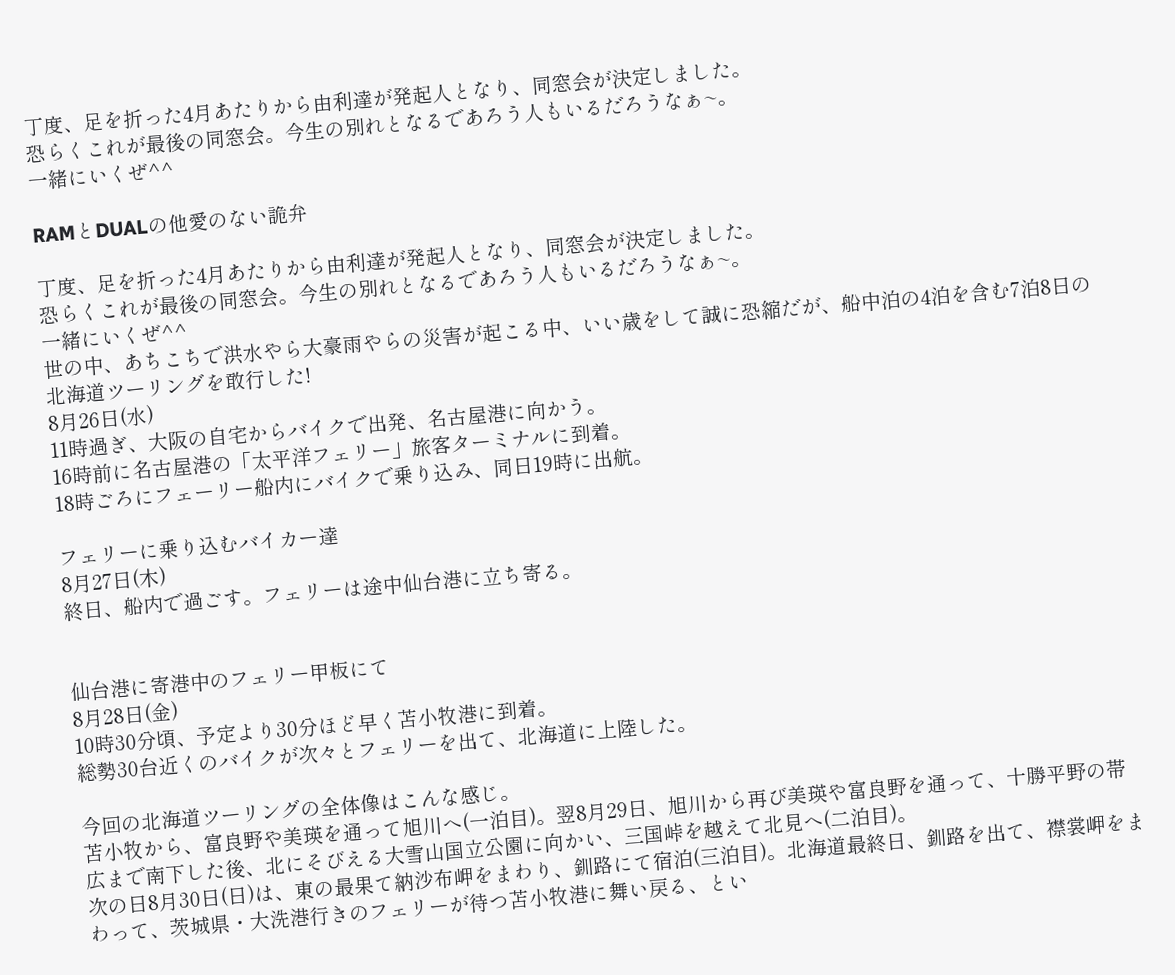丁度、足を折った4月あたりから由利達が発起人となり、同窓会が決定しました。
恐らくこれが最後の同窓会。今生の別れとなるであろう人もいるだろうなぁ~。
一緒にいくぜ^^

RAMとDUALの他愛のない詭弁

丁度、足を折った4月あたりから由利達が発起人となり、同窓会が決定しました。
恐らくこれが最後の同窓会。今生の別れとなるであろう人もいるだろうなぁ~。
一緒にいくぜ^^
世の中、あちこちで洪水やら大豪雨やらの災害が起こる中、いい歳をして誠に恐縮だが、船中泊の4泊を含む7泊8日の北海道ツーリングを敢行した!
8月26日(水)
11時過ぎ、大阪の自宅からバイクで出発、名古屋港に向かう。
16時前に名古屋港の「太平洋フェリー」旅客ターミナルに到着。
18時ごろにフェーリー船内にバイクで乗り込み、同日19時に出航。

フェリーに乗り込むバイカー達
8月27日(木)
終日、船内で過ごす。フェリーは途中仙台港に立ち寄る。


仙台港に寄港中のフェリー甲板にて
8月28日(金)
10時30分頃、予定より30分ほど早く苫小牧港に到着。
総勢30台近くのバイクが次々とフェリーを出て、北海道に上陸した。

今回の北海道ツーリングの全体像はこんな感じ。
苫小牧から、富良野や美瑛を通って旭川へ(一泊目)。翌8月29日、旭川から再び美瑛や富良野を通って、十勝平野の帯広まで南下した後、北にそびえる大雪山国立公園に向かい、三国峠を越えて北見へ(二泊目)。
次の日8月30日(日)は、東の最果て納沙布岬をまわり、釧路にて宿泊(三泊目)。北海道最終日、釧路を出て、襟裳岬をまわって、茨城県・大洗港行きのフェリーが待つ苫小牧港に舞い戻る、とい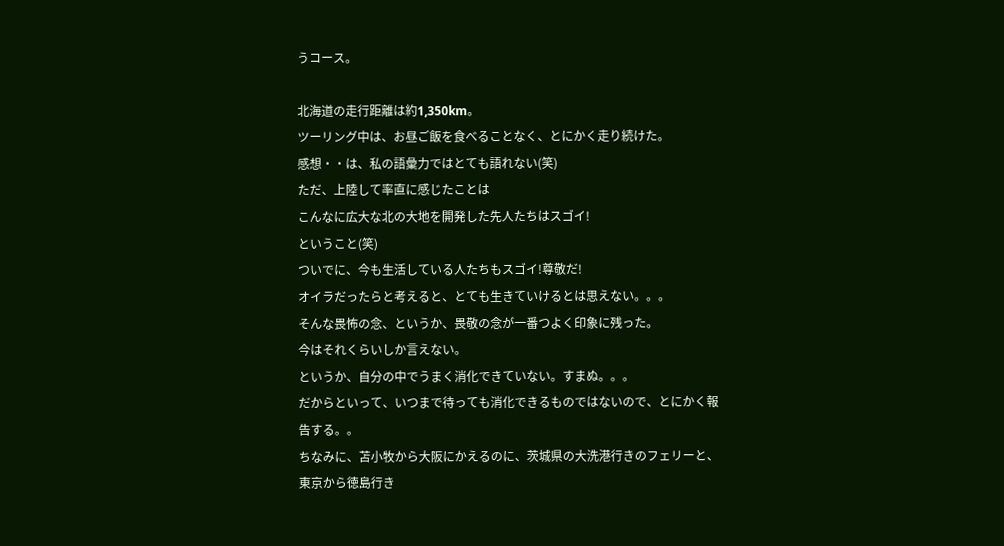うコース。

北海道の走行距離は約1,350km。
ツーリング中は、お昼ご飯を食べることなく、とにかく走り続けた。
感想・・は、私の語彙力ではとても語れない(笑)
ただ、上陸して率直に感じたことは
こんなに広大な北の大地を開発した先人たちはスゴイ!
ということ(笑)
ついでに、今も生活している人たちもスゴイ!尊敬だ!
オイラだったらと考えると、とても生きていけるとは思えない。。。
そんな畏怖の念、というか、畏敬の念が一番つよく印象に残った。
今はそれくらいしか言えない。
というか、自分の中でうまく消化できていない。すまぬ。。。
だからといって、いつまで待っても消化できるものではないので、とにかく報告する。。
ちなみに、苫小牧から大阪にかえるのに、茨城県の大洗港行きのフェリーと、東京から徳島行き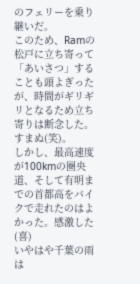のフェリーを乗り継いだ。
このため、Ramの松戸に立ち寄って「あいさつ」することも頭よぎったが、時間がギリギリとなるため立ち寄りは断念した。すまぬ(笑)。
しかし、最高速度が100kmの圏央道、そして有明までの首都高をバイクで走れたのはよかった。感激した(喜)
いやはや千葉の雨は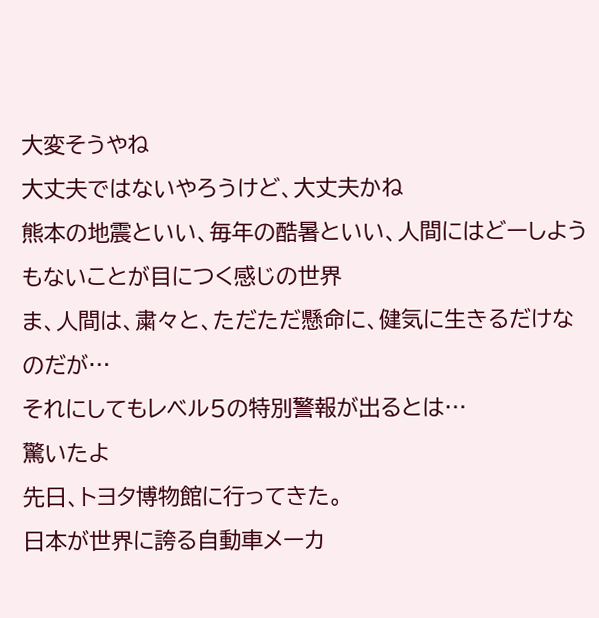大変そうやね
大丈夫ではないやろうけど、大丈夫かね
熊本の地震といい、毎年の酷暑といい、人間にはどーしようもないことが目につく感じの世界
ま、人間は、粛々と、ただただ懸命に、健気に生きるだけなのだが…
それにしてもレベル5の特別警報が出るとは…
驚いたよ
先日、トヨタ博物館に行ってきた。
日本が世界に誇る自動車メーカ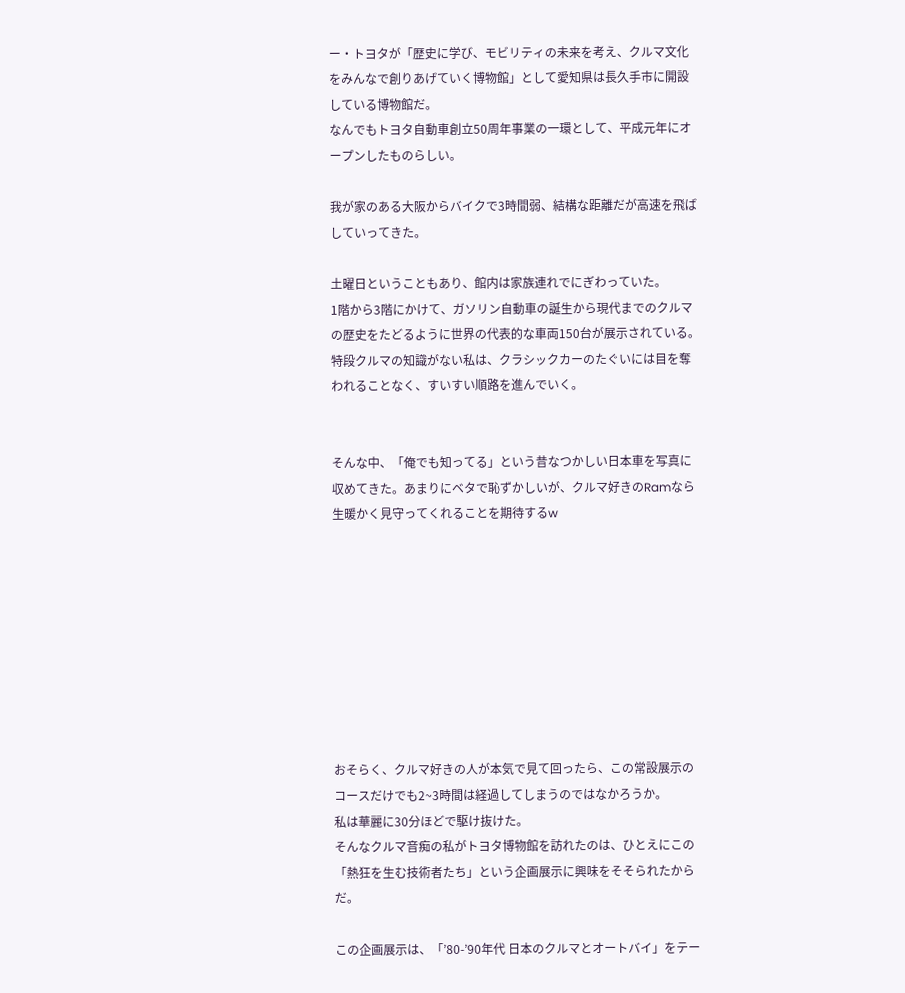ー・トヨタが「歴史に学び、モビリティの未来を考え、クルマ文化をみんなで創りあげていく博物館」として愛知県は長久手市に開設している博物館だ。
なんでもトヨタ自動車創立50周年事業の一環として、平成元年にオープンしたものらしい。

我が家のある大阪からバイクで3時間弱、結構な距離だが高速を飛ばしていってきた。

土曜日ということもあり、館内は家族連れでにぎわっていた。
1階から3階にかけて、ガソリン自動車の誕生から現代までのクルマの歴史をたどるように世界の代表的な車両150台が展示されている。
特段クルマの知識がない私は、クラシックカーのたぐいには目を奪われることなく、すいすい順路を進んでいく。


そんな中、「俺でも知ってる」という昔なつかしい日本車を写真に収めてきた。あまりにベタで恥ずかしいが、クルマ好きのRamなら生暖かく見守ってくれることを期待するw









おそらく、クルマ好きの人が本気で見て回ったら、この常設展示のコースだけでも2~3時間は経過してしまうのではなかろうか。
私は華麗に30分ほどで駆け抜けた。
そんなクルマ音痴の私がトヨタ博物館を訪れたのは、ひとえにこの「熱狂を生む技術者たち」という企画展示に興味をそそられたからだ。

この企画展示は、「’80-’90年代 日本のクルマとオートバイ」をテー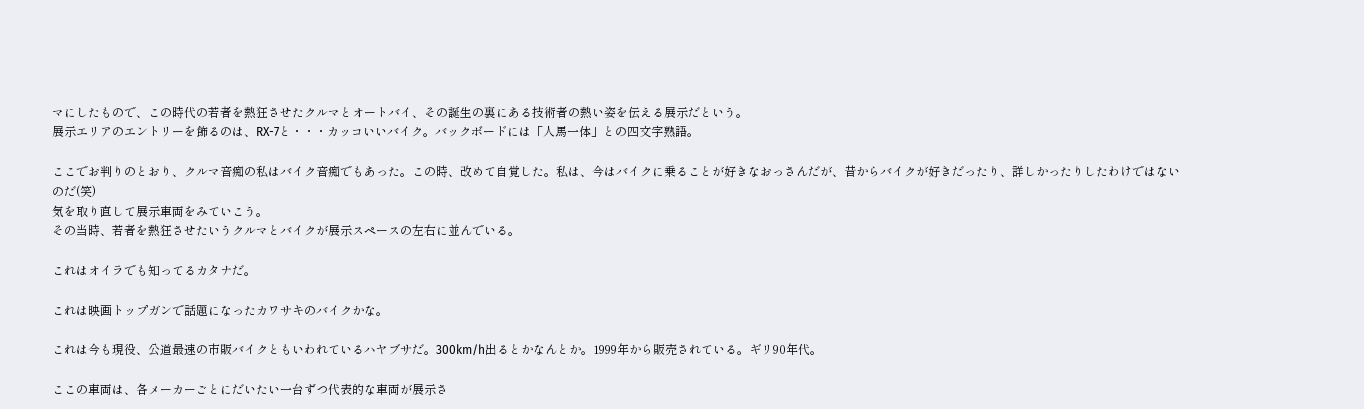マにしたもので、この時代の若者を熱狂させたクルマとオートバイ、その誕生の裏にある技術者の熱い姿を伝える展示だという。
展示エリアのエントリーを飾るのは、RX-7と・・・カッコいいバイク。バックボードには「人馬一体」との四文字熟語。

ここでお判りのとおり、クルマ音痴の私はバイク音痴でもあった。この時、改めて自覚した。私は、今はバイクに乗ることが好きなおっさんだが、昔からバイクが好きだったり、詳しかったりしたわけではないのだ(笑)
気を取り直して展示車両をみていこう。
その当時、若者を熱狂させたいうクルマとバイクが展示スペースの左右に並んでいる。

これはオイラでも知ってるカタナだ。

これは映画トップガンで話題になったカワサキのバイクかな。

これは今も現役、公道最速の市販バイクともいわれているハヤブサだ。300km/h出るとかなんとか。1999年から販売されている。ギリ90年代。

ここの車両は、各メーカーごとにだいたい一台ずつ代表的な車両が展示さ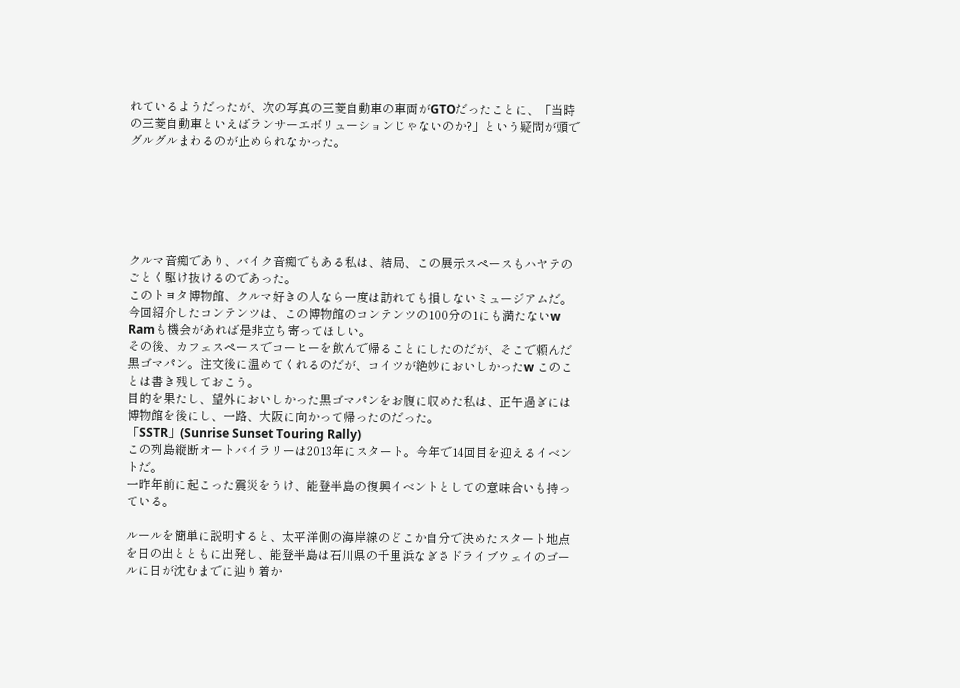れているようだったが、次の写真の三菱自動車の車両がGTOだったことに、「当時の三菱自動車といえばランサーエボリューションじゃないのか?」という疑問が頭でグルグルまわるのが止められなかった。






クルマ音痴であり、バイク音痴でもある私は、結局、この展示スペースもハヤテのごとく駆け抜けるのであった。
このトヨタ博物館、クルマ好きの人なら一度は訪れても損しないミュージアムだ。今回紹介したコンテンツは、この博物館のコンテンツの100分の1にも満たないw
Ramも機会があれば是非立ち寄ってほしい。
その後、カフェスペースでコーヒーを飲んで帰ることにしたのだが、そこで頼んだ黒ゴマパン。注文後に温めてくれるのだが、コイツが絶妙においしかったw このことは書き残しておこう。
目的を果たし、望外においしかった黒ゴマパンをお腹に収めた私は、正午過ぎには博物館を後にし、一路、大阪に向かって帰ったのだった。
「SSTR」(Sunrise Sunset Touring Rally)
この列島縦断オートバイラリーは2013年にスタート。今年で14回目を迎えるイベントだ。
一昨年前に起こった震災をうけ、能登半島の復興イベントとしての意味合いも持っている。

ルールを簡単に説明すると、太平洋側の海岸線のどこか自分で決めたスタート地点を日の出とともに出発し、能登半島は石川県の千里浜なぎさドライブウェイのゴールに日が沈むまでに辿り着か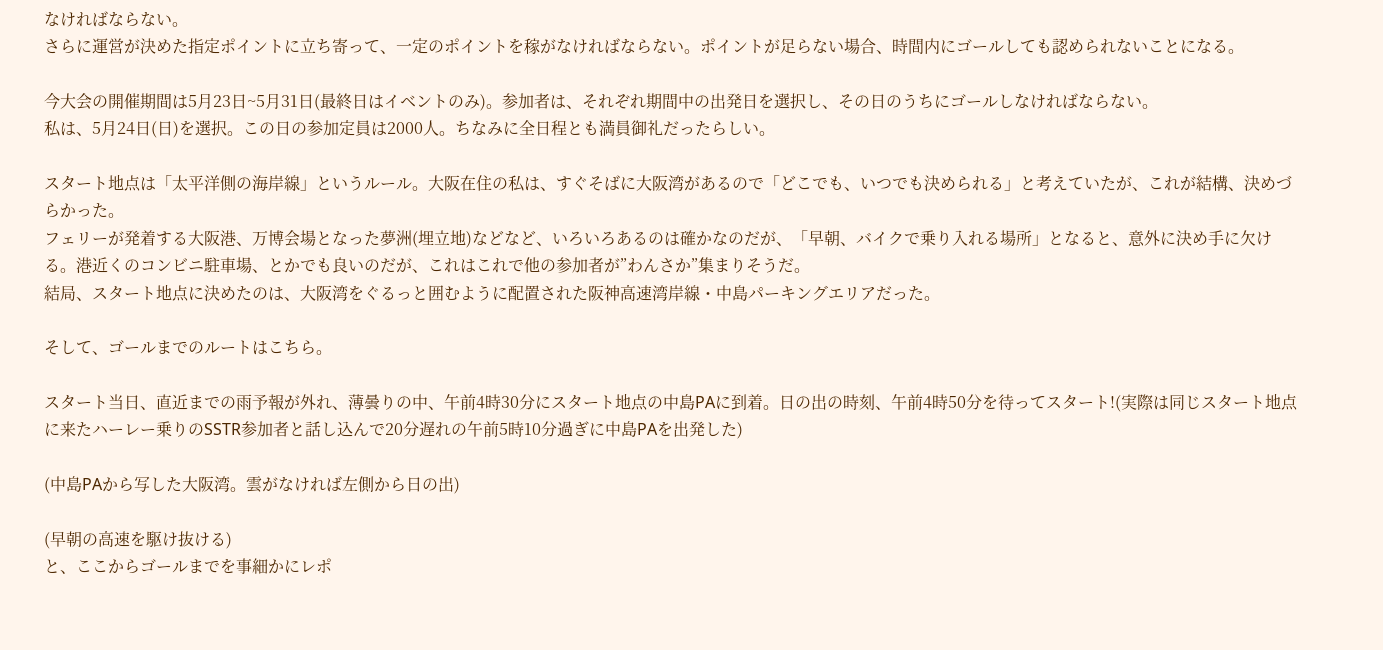なければならない。
さらに運営が決めた指定ポイントに立ち寄って、一定のポイントを稼がなければならない。ポイントが足らない場合、時間内にゴールしても認められないことになる。

今大会の開催期間は5月23日~5月31日(最終日はイベントのみ)。参加者は、それぞれ期間中の出発日を選択し、その日のうちにゴールしなければならない。
私は、5月24日(日)を選択。この日の参加定員は2000人。ちなみに全日程とも満員御礼だったらしい。

スタート地点は「太平洋側の海岸線」というルール。大阪在住の私は、すぐそばに大阪湾があるので「どこでも、いつでも決められる」と考えていたが、これが結構、決めづらかった。
フェリーが発着する大阪港、万博会場となった夢洲(埋立地)などなど、いろいろあるのは確かなのだが、「早朝、バイクで乗り入れる場所」となると、意外に決め手に欠ける。港近くのコンビニ駐車場、とかでも良いのだが、これはこれで他の参加者が”わんさか”集まりそうだ。
結局、スタート地点に決めたのは、大阪湾をぐるっと囲むように配置された阪神高速湾岸線・中島パーキングエリアだった。

そして、ゴールまでのルートはこちら。

スタート当日、直近までの雨予報が外れ、薄曇りの中、午前4時30分にスタート地点の中島PAに到着。日の出の時刻、午前4時50分を待ってスタート!(実際は同じスタート地点に来たハーレー乗りのSSTR参加者と話し込んで20分遅れの午前5時10分過ぎに中島PAを出発した)

(中島PAから写した大阪湾。雲がなければ左側から日の出)

(早朝の高速を駆け抜ける)
と、ここからゴールまでを事細かにレポ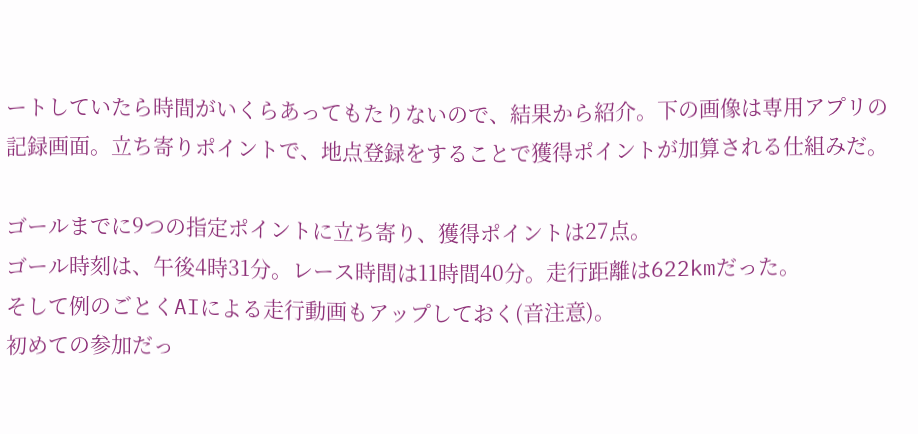ートしていたら時間がいくらあってもたりないので、結果から紹介。下の画像は専用アプリの記録画面。立ち寄りポイントで、地点登録をすることで獲得ポイントが加算される仕組みだ。

ゴールまでに9つの指定ポイントに立ち寄り、獲得ポイントは27点。
ゴール時刻は、午後4時31分。レース時間は11時間40分。走行距離は622kmだった。
そして例のごとくAIによる走行動画もアップしておく(音注意)。
初めての参加だっ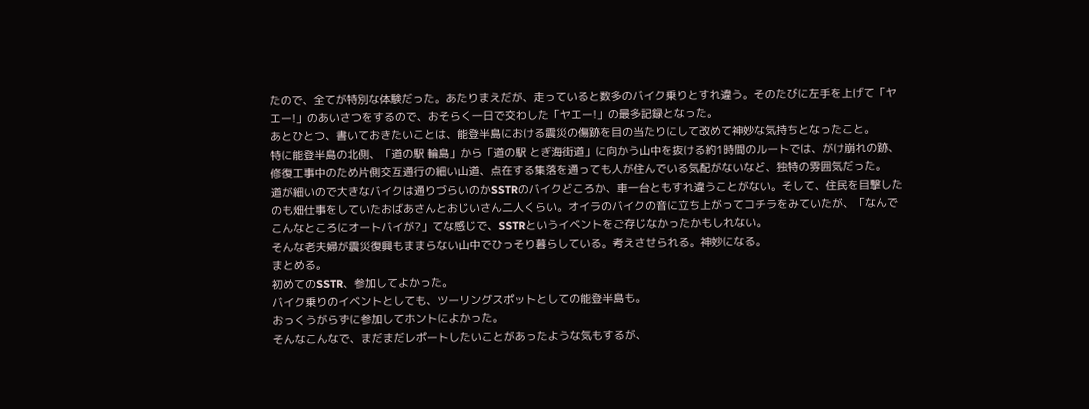たので、全てが特別な体験だった。あたりまえだが、走っていると数多のバイク乗りとすれ違う。そのたびに左手を上げて「ヤエー!」のあいさつをするので、おそらく一日で交わした「ヤエー!」の最多記録となった。
あとひとつ、書いておきたいことは、能登半島における震災の傷跡を目の当たりにして改めて神妙な気持ちとなったこと。
特に能登半島の北側、「道の駅 輪島」から「道の駅 とぎ海街道」に向かう山中を抜ける約1時間のルートでは、がけ崩れの跡、修復工事中のため片側交互通行の細い山道、点在する集落を通っても人が住んでいる気配がないなど、独特の雰囲気だった。
道が細いので大きなバイクは通りづらいのかSSTRのバイクどころか、車一台ともすれ違うことがない。そして、住民を目撃したのも畑仕事をしていたおばあさんとおじいさん二人くらい。オイラのバイクの音に立ち上がってコチラをみていたが、「なんでこんなところにオートバイが?」てな感じで、SSTRというイベントをご存じなかったかもしれない。
そんな老夫婦が震災復興もままらない山中でひっそり暮らしている。考えさせられる。神妙になる。
まとめる。
初めてのSSTR、参加してよかった。
バイク乗りのイベントとしても、ツーリングスポットとしての能登半島も。
おっくうがらずに参加してホントによかった。
そんなこんなで、まだまだレポートしたいことがあったような気もするが、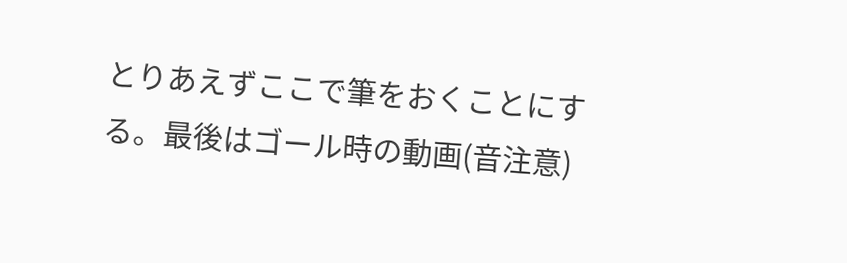とりあえずここで筆をおくことにする。最後はゴール時の動画(音注意)